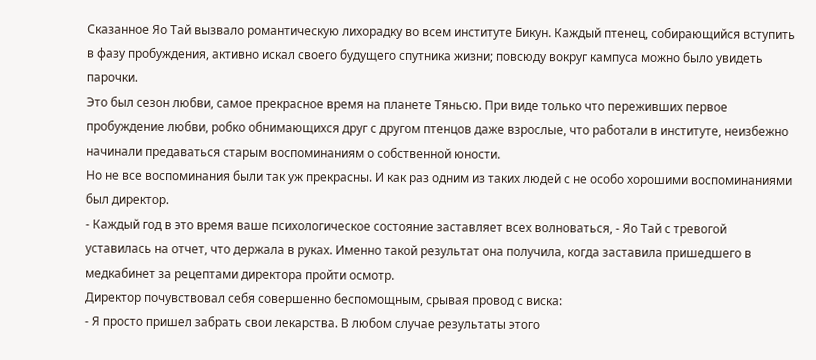Сказанное Яо Тай вызвало романтическую лихорадку во всем институте Бикун. Каждый птенец, собирающийся вступить в фазу пробуждения, активно искал своего будущего спутника жизни; повсюду вокруг кампуса можно было увидеть парочки.
Это был сезон любви, самое прекрасное время на планете Тяньсю. При виде только что переживших первое пробуждение любви, робко обнимающихся друг с другом птенцов даже взрослые, что работали в институте, неизбежно начинали предаваться старым воспоминаниям о собственной юности.
Но не все воспоминания были так уж прекрасны. И как раз одним из таких людей с не особо хорошими воспоминаниями был директор.
- Каждый год в это время ваше психологическое состояние заставляет всех волноваться, - Яо Тай с тревогой уставилась на отчет, что держала в руках. Именно такой результат она получила, когда заставила пришедшего в медкабинет за рецептами директора пройти осмотр.
Директор почувствовал себя совершенно беспомощным, срывая провод с виска:
- Я просто пришел забрать свои лекарства. В любом случае результаты этого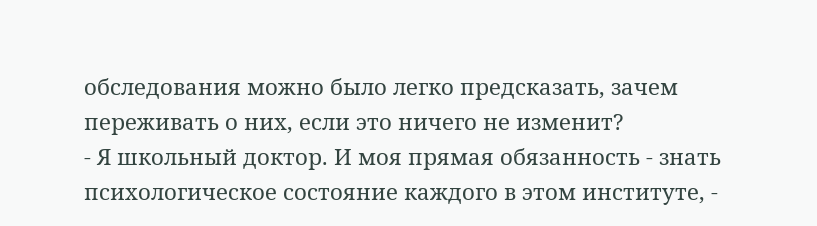обследования можно было легко предсказать, зачем переживать о них, если это ничего не изменит?
- Я школьный доктор. И моя прямая обязанность - знать психологическое состояние каждого в этом институте, -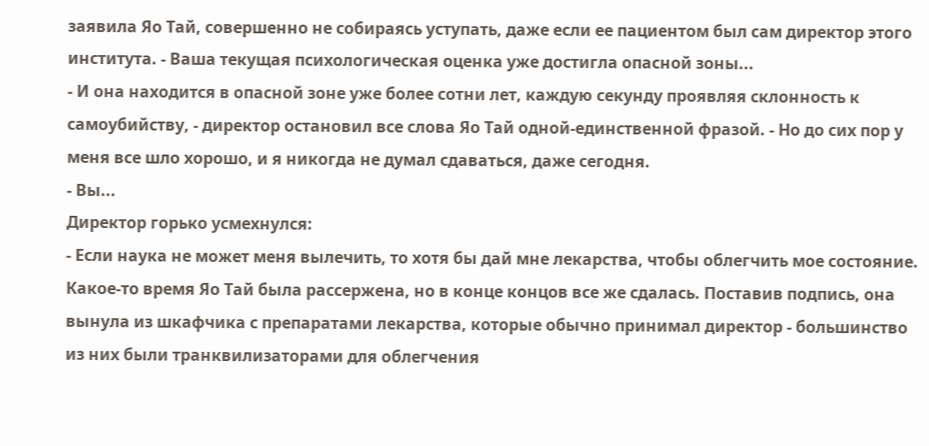заявила Яо Тай, совершенно не собираясь уступать, даже если ее пациентом был сам директор этого института. - Ваша текущая психологическая оценка уже достигла опасной зоны...
- И она находится в опасной зоне уже более сотни лет, каждую секунду проявляя склонность к самоубийству, - директор остановил все слова Яо Тай одной-единственной фразой. - Но до сих пор у меня все шло хорошо, и я никогда не думал сдаваться, даже сегодня.
- Вы...
Директор горько усмехнулся:
- Если наука не может меня вылечить, то хотя бы дай мне лекарства, чтобы облегчить мое состояние.
Какое-то время Яо Тай была рассержена, но в конце концов все же сдалась. Поставив подпись, она вынула из шкафчика с препаратами лекарства, которые обычно принимал директор - большинство из них были транквилизаторами для облегчения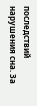последствий нарушения сна. За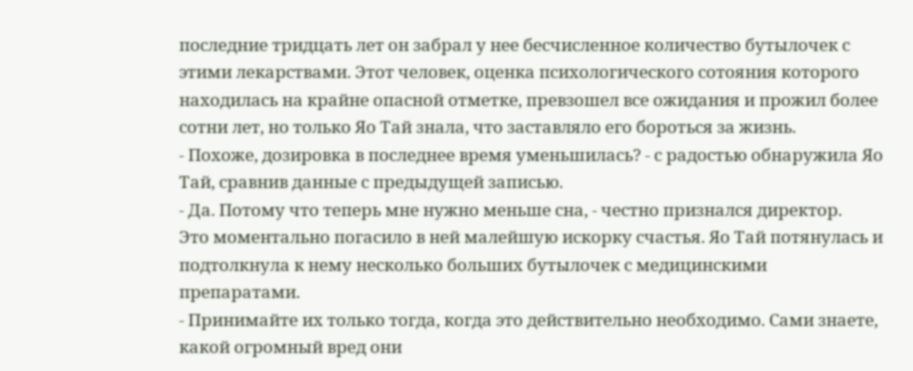последние тридцать лет он забрал у нее бесчисленное количество бутылочек с этими лекарствами. Этот человек, оценка психологического сотояния которого находилась на крайне опасной отметке, превзошел все ожидания и прожил более сотни лет, но только Яо Тай знала, что заставляло его бороться за жизнь.
- Похоже, дозировка в последнее время уменьшилась? - с радостью обнаружила Яо Тай, сравнив данные с предыдущей записью.
- Да. Потому что теперь мне нужно меньше сна, - честно признался директор.
Это моментально погасило в ней малейшую искорку счастья. Яо Тай потянулась и подтолкнула к нему несколько больших бутылочек с медицинскими препаратами.
- Принимайте их только тогда, когда это действительно необходимо. Сами знаете, какой огромный вред они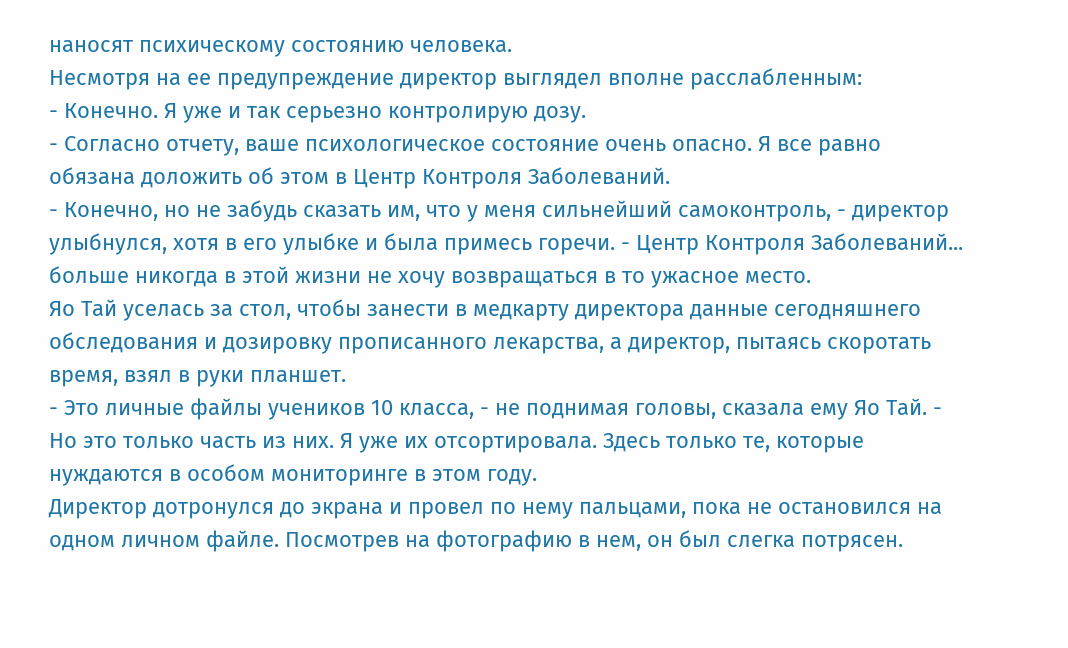наносят психическому состоянию человека.
Несмотря на ее предупреждение директор выглядел вполне расслабленным:
- Конечно. Я уже и так серьезно контролирую дозу.
- Согласно отчету, ваше психологическое состояние очень опасно. Я все равно обязана доложить об этом в Центр Контроля Заболеваний.
- Конечно, но не забудь сказать им, что у меня сильнейший самоконтроль, - директор улыбнулся, хотя в его улыбке и была примесь горечи. - Центр Контроля Заболеваний... больше никогда в этой жизни не хочу возвращаться в то ужасное место.
Яо Тай уселась за стол, чтобы занести в медкарту директора данные сегодняшнего обследования и дозировку прописанного лекарства, а директор, пытаясь скоротать время, взял в руки планшет.
- Это личные файлы учеников 10 класса, - не поднимая головы, сказала ему Яо Тай. - Но это только часть из них. Я уже их отсортировала. Здесь только те, которые нуждаются в особом мониторинге в этом году.
Директор дотронулся до экрана и провел по нему пальцами, пока не остановился на одном личном файле. Посмотрев на фотографию в нем, он был слегка потрясен.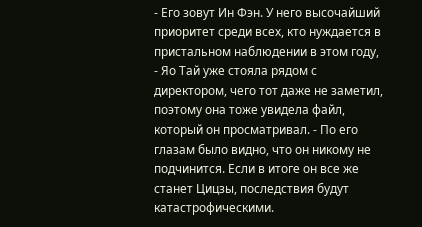- Его зовут Ин Фэн. У него высочайший приоритет среди всех, кто нуждается в пристальном наблюдении в этом году, - Яо Тай уже стояла рядом с директором, чего тот даже не заметил, поэтому она тоже увидела файл, который он просматривал. - По его глазам было видно, что он никому не подчинится. Если в итоге он все же станет Цицзы, последствия будут катастрофическими.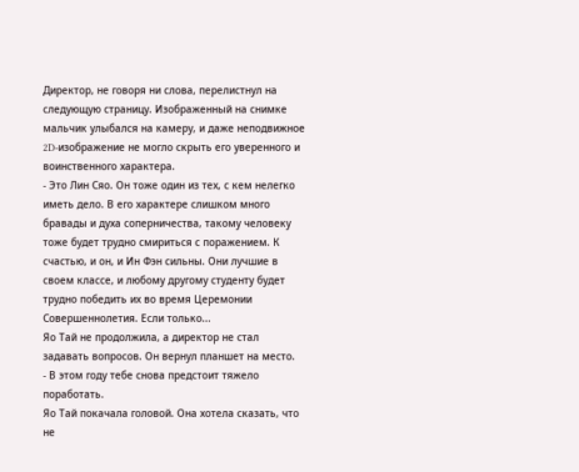Директор, не говоря ни слова, перелистнул на следующую страницу. Изображенный на снимке мальчик улыбался на камеру, и даже неподвижное 2D-изображение не могло скрыть его уверенного и воинственного характера.
- Это Лин Сяо. Он тоже один из тех, с кем нелегко иметь дело. В его характере слишком много бравады и духа соперничества, такому человеку тоже будет трудно смириться с поражением. К счастью, и он, и Ин Фэн сильны. Они лучшие в своем классе, и любому другому студенту будет трудно победить их во время Церемонии Совершеннолетия. Если только...
Яо Тай не продолжила, а директор не стал задавать вопросов. Он вернул планшет на место.
- В этом году тебе снова предстоит тяжело поработать.
Яо Тай покачала головой. Она хотела сказать, что не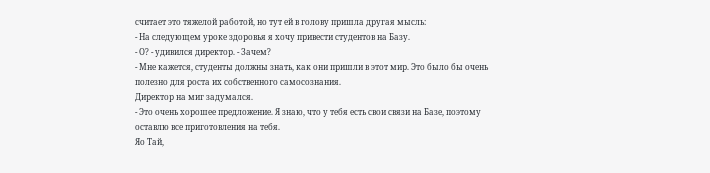считает это тяжелой работой, но тут ей в голову пришла другая мысль:
- На следующем уроке здоровья я хочу привести студентов на Базу.
- О? - удивился директор. - Зачем?
- Мне кажется, студенты должны знать, как они пришли в этот мир. Это было бы очень полезно для роста их собственного самосознания.
Директор на миг задумался.
- Это очень хорошее предложение. Я знаю, что у тебя есть свои связи на Базе, поэтому оставлю все приготовления на тебя.
Яо Тай,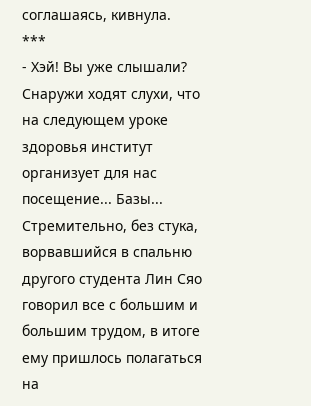соглашаясь, кивнула.
***
- Хэй! Вы уже слышали? Снаружи ходят слухи, что на следующем уроке здоровья институт организует для нас посещение... Базы...
Стремительно, без стука, ворвавшийся в спальню другого студента Лин Сяо говорил все с большим и большим трудом, в итоге ему пришлось полагаться на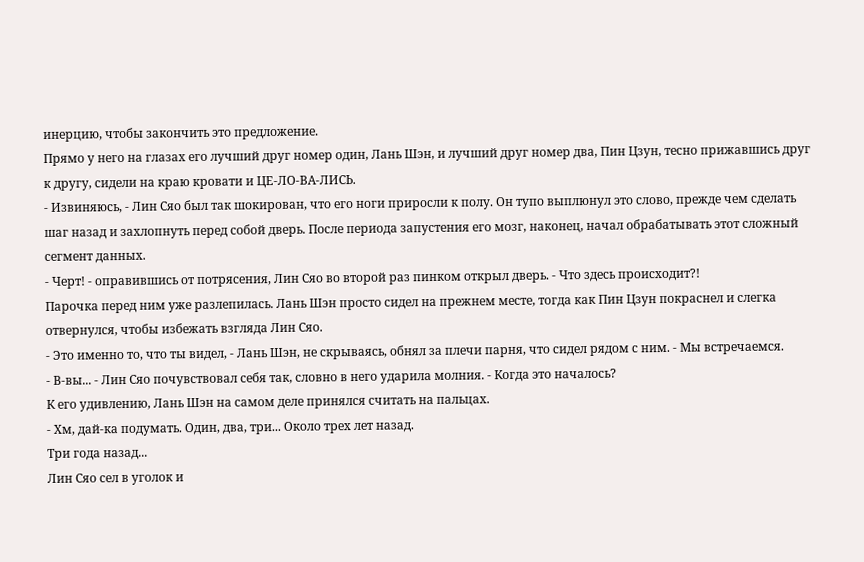инерцию, чтобы закончить это предложение.
Прямо у него на глазах его лучший друг номер один, Лань Шэн, и лучший друг номер два, Пин Цзун, тесно прижавшись друг к другу, сидели на краю кровати и ЦЕ-ЛО-ВА-ЛИСЬ.
- Извиняюсь, - Лин Сяо был так шокирован, что его ноги приросли к полу. Он тупо выплюнул это слово, прежде чем сделать шаг назад и захлопнуть перед собой дверь. После периода запустения его мозг, наконец, начал обрабатывать этот сложный сегмент данных.
- Черт! - оправившись от потрясения, Лин Сяо во второй раз пинком открыл дверь. - Что здесь происходит?!
Парочка перед ним уже разлепилась. Лань Шэн просто сидел на прежнем месте, тогда как Пин Цзун покраснел и слегка отвернулся, чтобы избежать взгляда Лин Сяо.
- Это именно то, что ты видел, - Лань Шэн, не скрываясь, обнял за плечи парня, что сидел рядом с ним. - Мы встречаемся.
- В-вы... - Лин Сяо почувствовал себя так, словно в него ударила молния. - Когда это началось?
К его удивлению, Лань Шэн на самом деле принялся считать на пальцах.
- Хм, дай-ка подумать. Один, два, три... Около трех лет назад.
Три года назад...
Лин Сяо сел в уголок и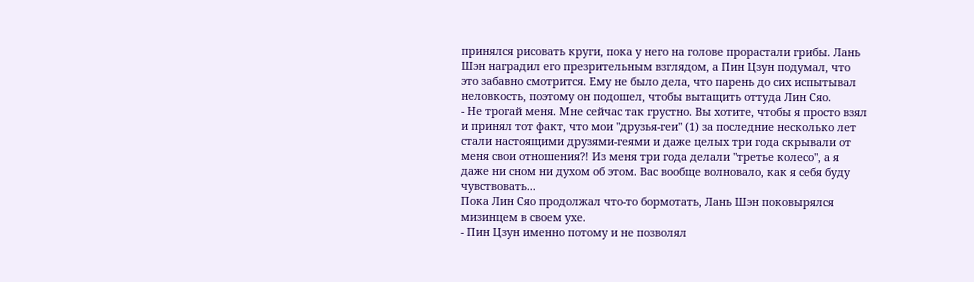принялся рисовать круги, пока у него на голове прорастали грибы. Лань Шэн наградил его презрительным взглядом, а Пин Цзун подумал, что это забавно смотрится. Ему не было дела, что парень до сих испытывал неловкость, поэтому он подошел, чтобы вытащить оттуда Лин Сяо.
- Не трогай меня. Мне сейчас так грустно. Вы хотите, чтобы я просто взял и принял тот факт, что мои "друзья-геи" (1) за последние несколько лет стали настоящими друзями-геями и даже целых три года скрывали от меня свои отношения?! Из меня три года делали "третье колесо", а я даже ни сном ни духом об этом. Вас вообще волновало, как я себя буду чувствовать...
Пока Лин Сяо продолжал что-то бормотать, Лань Шэн поковырялся мизинцем в своем ухе.
- Пин Цзун именно потому и не позволял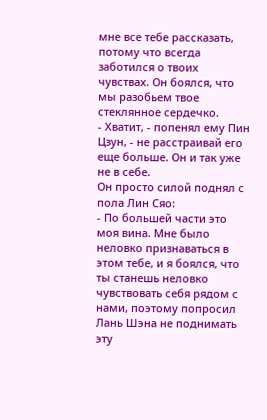мне все тебе рассказать, потому что всегда заботился о твоих чувствах. Он боялся, что мы разобьем твое стеклянное сердечко.
- Хватит, - попенял ему Пин Цзун, - не расстраивай его еще больше. Он и так уже не в себе.
Он просто силой поднял с пола Лин Сяо:
- По большей части это моя вина. Мне было неловко признаваться в этом тебе, и я боялся, что ты станешь неловко чувствовать себя рядом с нами, поэтому попросил Лань Шэна не поднимать эту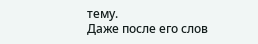тему.
Даже после его слов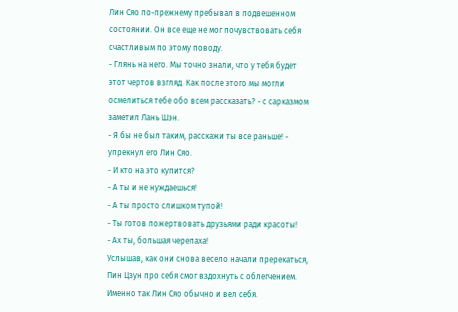Лин Сяо по-прежнему пребывал в подвешенном состоянии. Он все еще не мог почувствовать себя счастливым по этому поводу.
- Глянь на него. Мы точно знали, что у тебя будет этот чертов взгляд. Как после этого мы могли осмелиться тебе обо всем рассказать? - с сарказмом заметил Лань Шэн.
- Я бы не был таким, расскажи ты все раньше! - упрекнул его Лин Сяо.
- И кто на это купится?
- А ты и не нуждаешься!
- А ты просто слишком тупой!
- Ты готов пожертвовать друзьями ради красоты!
- Ах ты, большая черепаха!
Услышав, как они снова весело начали пререкаться, Пин Цзун про себя смог вздохнуть с облегчением. Именно так Лин Сяо обычно и вел себя.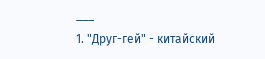___
1. "Друг-гей" - китайский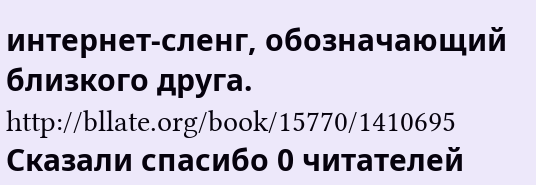интернет-сленг, обозначающий близкого друга.
http://bllate.org/book/15770/1410695
Сказали спасибо 0 читателей